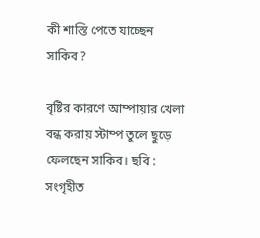কী শাস্তি পেতে যাচ্ছেন সাকিব?

বৃষ্টির কারণে আম্পায়ার খেলা বন্ধ করায় স্টাম্প তুলে ছুড়ে ফেলছেন সাকিব। ছবি : সংগৃহীত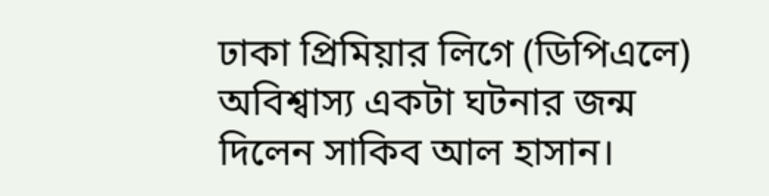ঢাকা প্রিমিয়ার লিগে (ডিপিএলে) অবিশ্বাস্য একটা ঘটনার জন্ম দিলেন সাকিব আল হাসান।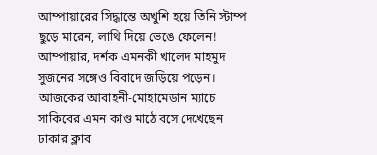আম্পায়ারের সিদ্ধান্তে অখুশি হয়ে তিনি স্টাম্প ছুড়ে মারেন, লাথি দিয়ে ভেঙে ফেলেন! আম্পায়ার, দর্শক এমনকী খালেদ মাহমুদ সুজনের সঙ্গেও বিবাদে জড়িয়ে পড়েন। আজকের আবাহনী-মোহামেডান ম্যাচে সাকিবের এমন কাণ্ড মাঠে বসে দেখেছেন ঢাকার ক্লাব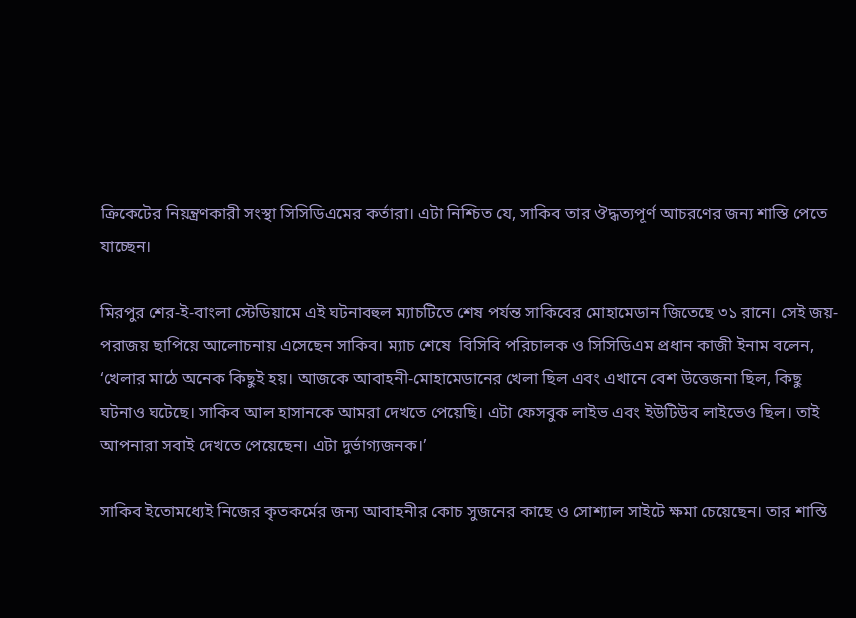ক্রিকেটের নিয়ন্ত্রণকারী সংস্থা সিসিডিএমের কর্তারা। এটা নিশ্চিত যে, সাকিব তার ঔদ্ধত্যপূর্ণ আচরণের জন্য শাস্তি পেতে যাচ্ছেন।

মিরপুর শের-ই-বাংলা স্টেডিয়ামে এই ঘটনাবহুল ম্যাচটিতে শেষ পর্যন্ত সাকিবের মোহামেডান জিতেছে ৩১ রানে। সেই জয়-পরাজয় ছাপিয়ে আলোচনায় এসেছেন সাকিব। ম্যাচ শেষে  বিসিবি পরিচালক ও সিসিডিএম প্রধান কাজী ইনাম বলেন, ‘খেলার মাঠে অনেক কিছুই হয়। আজকে আবাহনী-মোহামেডানের খেলা ছিল এবং এখানে বেশ উত্তেজনা ছিল, কিছু ঘটনাও ঘটেছে। সাকিব আল হাসানকে আমরা দেখতে পেয়েছি। এটা ফেসবুক লাইভ এবং ইউটিউব লাইভেও ছিল। তাই আপনারা সবাই দেখতে পেয়েছেন। এটা দুর্ভাগ্যজনক।’

সাকিব ইতোমধ্যেই নিজের কৃতকর্মের জন্য আবাহনীর কোচ সুজনের কাছে ও সোশ্যাল সাইটে ক্ষমা চেয়েছেন। তার শাস্তি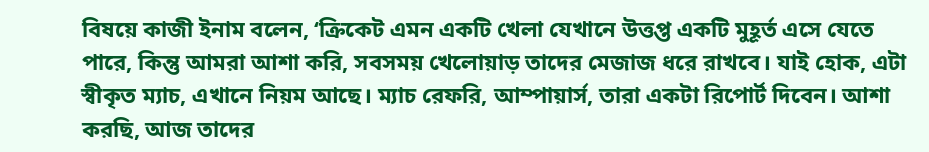বিষয়ে কাজী ইনাম বলেন, ‘ক্রিকেট এমন একটি খেলা যেখানে উত্তপ্ত একটি মুহূর্ত এসে যেতে পারে, কিন্তু আমরা আশা করি, সবসময় খেলোয়াড় তাদের মেজাজ ধরে রাখবে। যাই হোক, এটা স্বীকৃত ম্যাচ, এখানে নিয়ম আছে। ম্যাচ রেফরি, আম্পায়ার্স, তারা একটা রিপোর্ট দিবেন। আশা করছি, আজ তাদের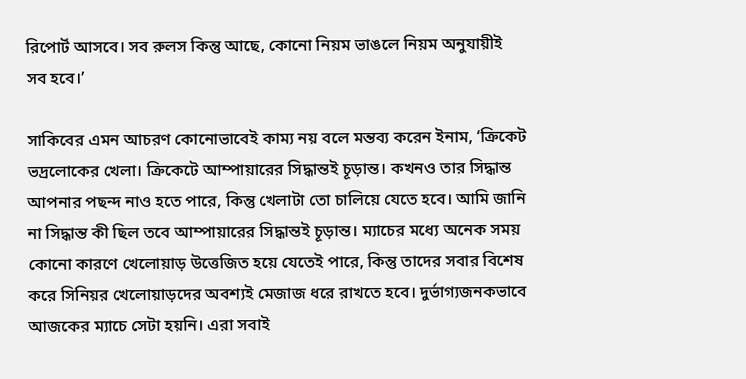রিপোর্ট আসবে। সব রুলস কিন্তু আছে, কোনো নিয়ম ভাঙলে নিয়ম অনুযায়ীই সব হবে।’

সাকিবের এমন আচরণ কোনোভাবেই কাম্য নয় বলে মন্তব্য করেন ইনাম, ‘ক্রিকেট ভদ্রলোকের খেলা। ক্রিকেটে আম্পায়ারের সিদ্ধান্তই চূড়ান্ত। কখনও তার সিদ্ধান্ত আপনার পছন্দ নাও হতে পারে, কিন্তু খেলাটা তো চালিয়ে যেতে হবে। আমি জানি না সিদ্ধান্ত কী ছিল তবে আম্পায়ারের সিদ্ধান্তই চূড়ান্ত। ম্যাচের মধ্যে অনেক সময় কোনো কারণে খেলোয়াড় উত্তেজিত হয়ে যেতেই পারে, কিন্তু তাদের সবার বিশেষ করে সিনিয়র খেলোয়াড়দের অবশ্যই মেজাজ ধরে রাখতে হবে। দুর্ভাগ্যজনকভাবে আজকের ম্যাচে সেটা হয়নি। এরা সবাই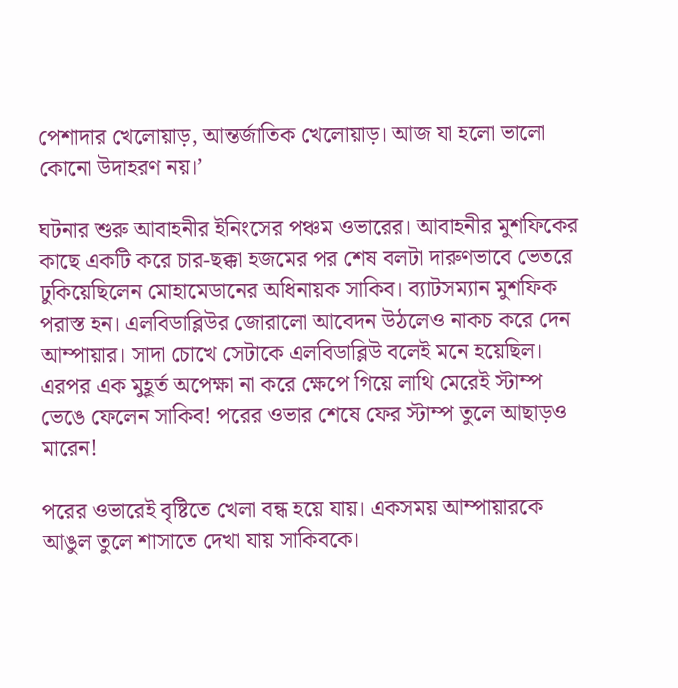পেশাদার খেলোয়াড়, আন্তর্জাতিক খেলোয়াড়। আজ যা হলো ভালো কোনো উদাহরণ নয়।’

ঘটনার শুরু আবাহনীর ইনিংসের পঞ্চম ওভারের। আবাহনীর মুশফিকের কাছে একটি করে চার-ছক্কা হজমের পর শেষ বলটা দারুণভাবে ভেতরে ঢুকিয়েছিলেন মোহামেডানের অধিনায়ক সাকিব। ব্যাটসম্যান মুশফিক পরাস্ত হন। এলবিডাব্লিউর জোরালো আবেদন উঠলেও নাকচ করে দেন আম্পায়ার। সাদা চোখে সেটাকে এলবিডাব্লিউ বলেই মনে হয়েছিল। এরপর এক মুহূর্ত অপেক্ষা না করে ক্ষেপে গিয়ে লাথি মেরেই স্টাম্প ভেঙে ফেলেন সাকিব! পরের ওভার শেষে ফের স্টাম্প তুলে আছাড়ও মারেন!

পরের ওভারেই বৃষ্টিতে খেলা বন্ধ হয়ে যায়। একসময় আম্পায়ারকে আঙুল তুলে শাসাতে দেখা যায় সাকিবকে।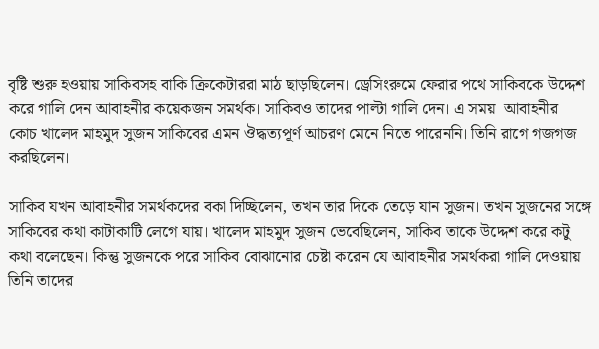বৃষ্টি শুরু হওয়ায় সাকিবসহ বাকি ক্রিকেটাররা মাঠ ছাড়ছিলেন। ড্রেসিংরুমে ফেরার পথে সাকিবকে উদ্দেশ করে গালি দেন আবাহনীর কয়েকজন সমর্থক। সাকিবও তাদের পাল্টা গালি দেন। এ সময়  আবাহনীর কোচ খালেদ মাহমুদ সুজন সাকিবের এমন ঔদ্ধত্যপূর্ণ আচরণ মেনে নিতে পারেননি। তিনি রাগে গজগজ করছিলেন।

সাকিব যখন আবাহনীর সমর্থকদের বকা দিচ্ছিলেন, তখন তার দিকে তেড়ে যান সুজন। তখন সুজনের সঙ্গে সাকিবের কথা কাটাকাটি লেগে যায়। খালেদ মাহমুদ সুজন ভেবেছিলেন, সাকিব তাকে উদ্দেশ করে কটু কথা বলেছেন। কিন্তু সুজনকে পরে সাকিব বোঝানোর চেষ্টা করেন যে আবাহনীর সমর্থকরা গালি দেওয়ায় তিনি তাদের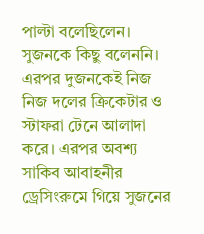পাল্টা বলেছিলেন। সুজনকে কিছু বলেননি। এরপর দুজনকেই নিজ নিজ দলের ক্রিকেটার ও স্টাফরা টেনে আলাদা করে। এরপর অবশ্য সাকিব আবাহনীর ড্রেসিংরুমে গিয়ে সুজনের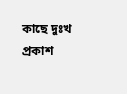কাছে দুঃখ প্রকাশ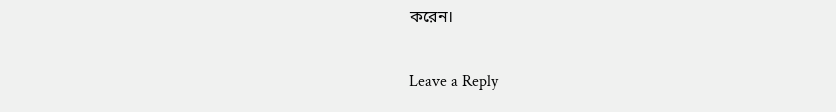করেন।

Leave a Reply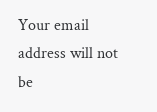Your email address will not be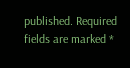published. Required fields are marked *